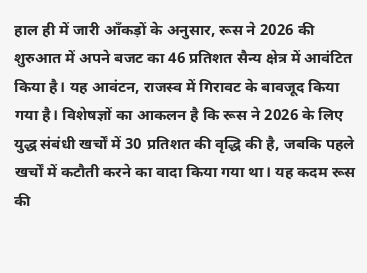हाल ही में जारी आँकड़ों के अनुसार, रूस ने 2026 की शुरुआत में अपने बजट का 46 प्रतिशत सैन्य क्षेत्र में आवंटित किया है। यह आवंटन, राजस्व में गिरावट के बावजूद किया गया है। विशेषज्ञों का आकलन है कि रूस ने 2026 के लिए युद्ध संबंधी खर्चों में 30 प्रतिशत की वृद्धि की है, जबकि पहले खर्चों में कटौती करने का वादा किया गया था। यह कदम रूस की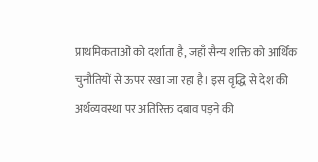प्राथमिकताओं को दर्शाता है, जहाँ सैन्य शक्ति को आर्थिक चुनौतियों से ऊपर रखा जा रहा है। इस वृद्धि से देश की अर्थव्यवस्था पर अतिरिक्त दबाव पड़ने की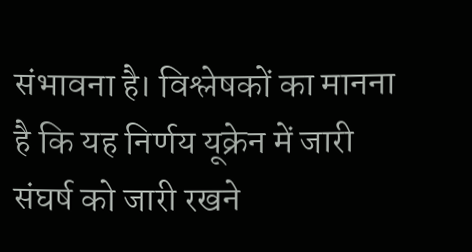संभावना है। विश्लेषकों का मानना है कि यह निर्णय यूक्रेन में जारी संघर्ष को जारी रखने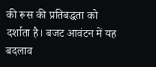की रूस की प्रतिबद्धता को दर्शाता है। बजट आवंटन में यह बदलाव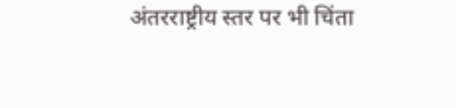अंतरराष्ट्रीय स्तर पर भी चिंता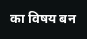का विषय बन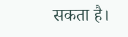सकता है।